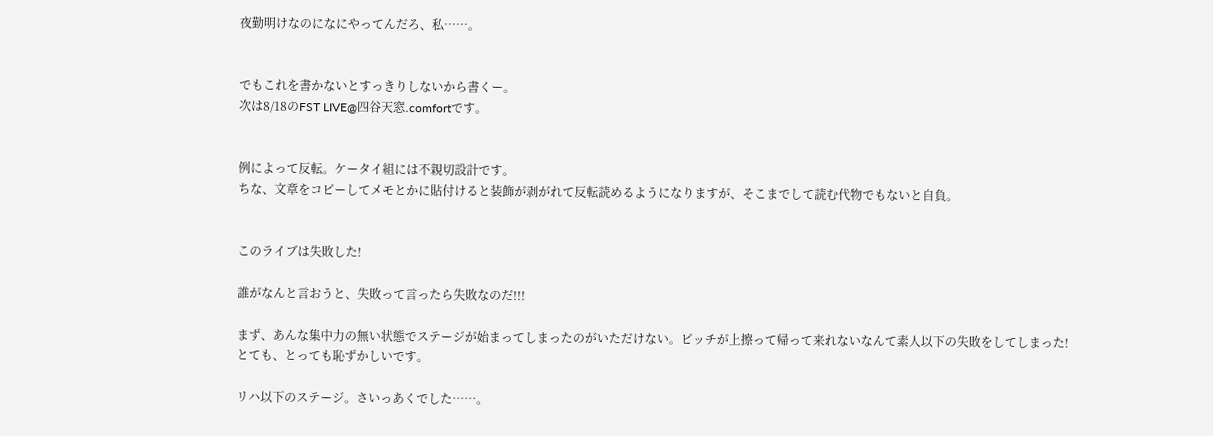夜勤明けなのになにやってんだろ、私……。


でもこれを書かないとすっきりしないから書くー。
次は8/18のFST LIVE@四谷天窓.comfortです。


例によって反転。ケータイ組には不親切設計です。
ちな、文章をコピーしてメモとかに貼付けると装飾が剥がれて反転読めるようになりますが、そこまでして読む代物でもないと自負。


このライブは失敗した!

誰がなんと言おうと、失敗って言ったら失敗なのだ!!!

まず、あんな集中力の無い状態でステージが始まってしまったのがいただけない。ピッチが上擦って帰って来れないなんて素人以下の失敗をしてしまった!
とても、とっても恥ずかしいです。

リハ以下のステージ。さいっあくでした……。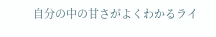自分の中の甘さがよくわかるライ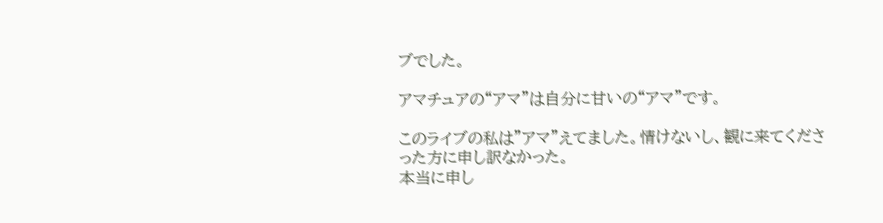ブでした。

アマチュアの“アマ”は自分に甘いの“アマ”です。

このライブの私は”アマ”えてました。情けないし、観に来てくださった方に申し訳なかった。
本当に申し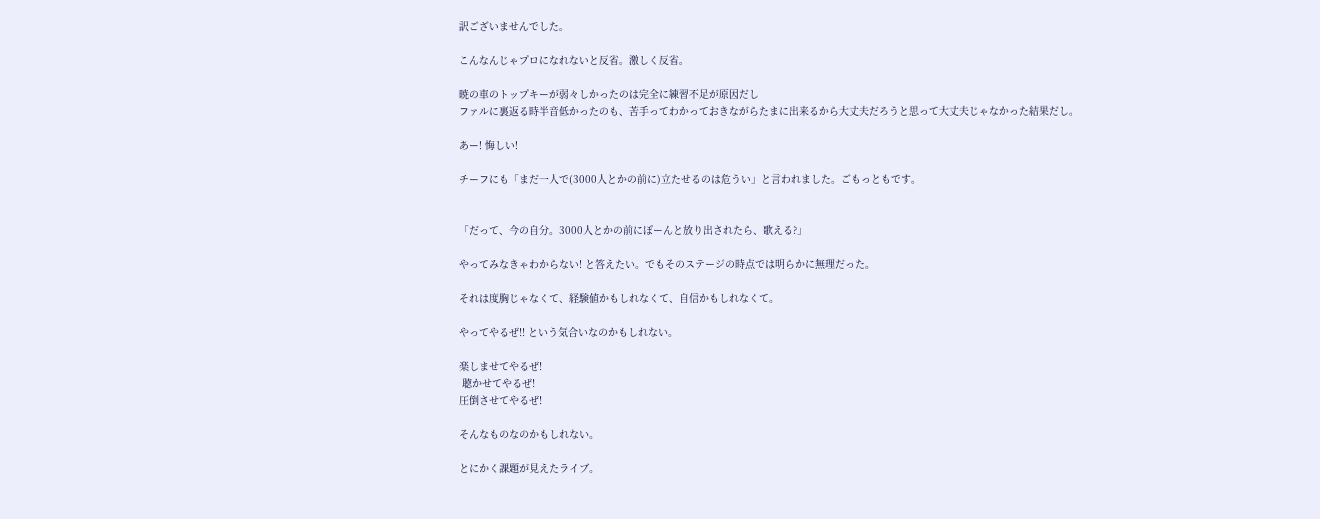訳ございませんでした。

こんなんじゃプロになれないと反省。激しく反省。

暁の車のトップキーが弱々しかったのは完全に練習不足が原因だし
ファルに裏返る時半音低かったのも、苦手ってわかっておきながらたまに出来るから大丈夫だろうと思って大丈夫じゃなかった結果だし。

あー! 悔しい!

チーフにも「まだ一人で(3000人とかの前に)立たせるのは危うい」と言われました。ごもっともです。


「だって、今の自分。3000人とかの前にぽーんと放り出されたら、歌える?」

やってみなきゃわからない! と答えたい。でもそのステージの時点では明らかに無理だった。

それは度胸じゃなくて、経験値かもしれなくて、自信かもしれなくて。

やってやるぜ!! という気合いなのかもしれない。

楽しませてやるぜ!
 聴かせてやるぜ!
圧倒させてやるぜ!

そんなものなのかもしれない。

とにかく課題が見えたライブ。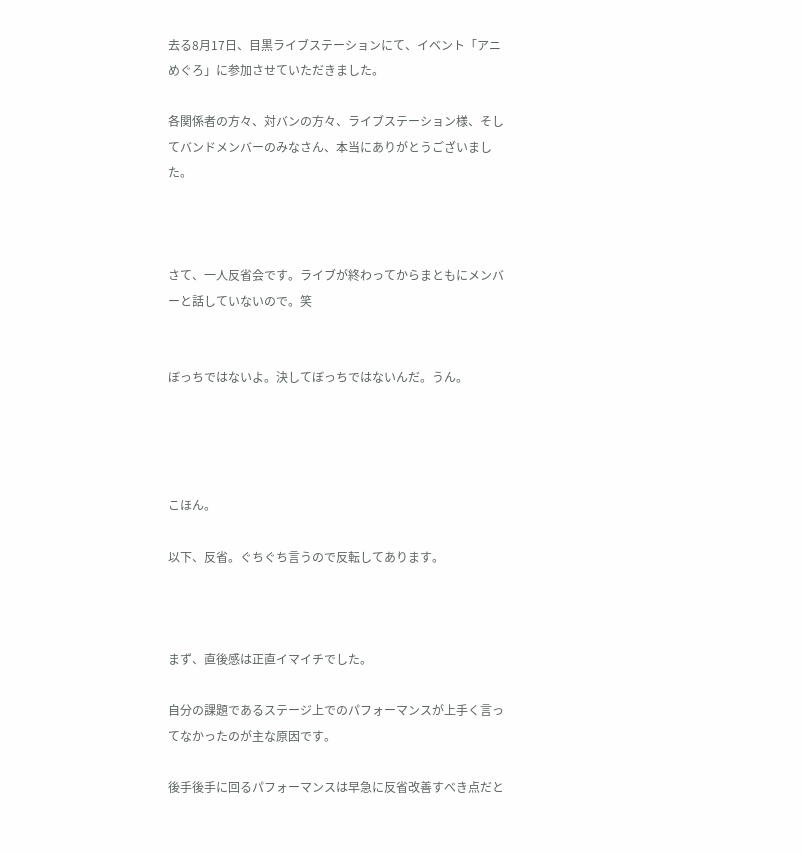去る8月17日、目黒ライブステーションにて、イベント「アニめぐろ」に参加させていただきました。

各関係者の方々、対バンの方々、ライブステーション様、そしてバンドメンバーのみなさん、本当にありがとうございました。



さて、一人反省会です。ライブが終わってからまともにメンバーと話していないので。笑


ぼっちではないよ。決してぼっちではないんだ。うん。




こほん。

以下、反省。ぐちぐち言うので反転してあります。



まず、直後感は正直イマイチでした。

自分の課題であるステージ上でのパフォーマンスが上手く言ってなかったのが主な原因です。

後手後手に回るパフォーマンスは早急に反省改善すべき点だと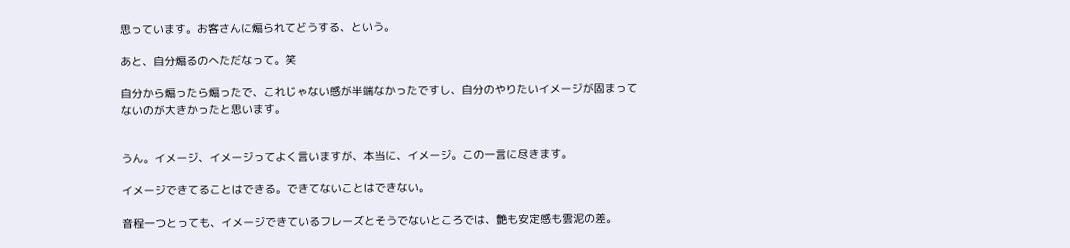思っています。お客さんに煽られてどうする、という。

あと、自分煽るのへただなって。笑

自分から煽ったら煽ったで、これじゃない感が半端なかったですし、自分のやりたいイメージが固まってないのが大きかったと思います。


うん。イメージ、イメージってよく言いますが、本当に、イメージ。この一言に尽きます。

イメージできてることはできる。できてないことはできない。

音程一つとっても、イメージできているフレーズとそうでないところでは、艶も安定感も雲泥の差。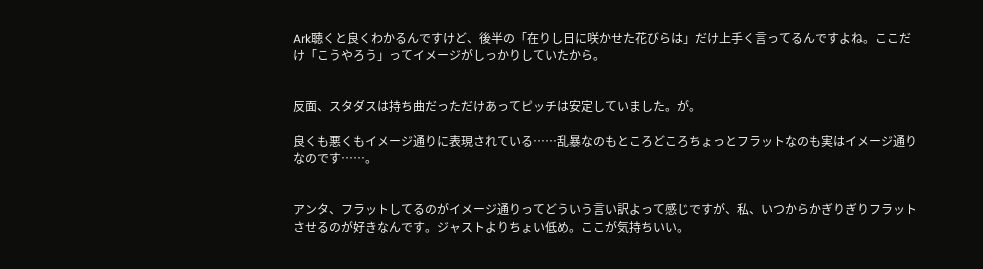Ark聴くと良くわかるんですけど、後半の「在りし日に咲かせた花びらは」だけ上手く言ってるんですよね。ここだけ「こうやろう」ってイメージがしっかりしていたから。


反面、スタダスは持ち曲だっただけあってピッチは安定していました。が。

良くも悪くもイメージ通りに表現されている……乱暴なのもところどころちょっとフラットなのも実はイメージ通りなのです……。


アンタ、フラットしてるのがイメージ通りってどういう言い訳よって感じですが、私、いつからかぎりぎりフラットさせるのが好きなんです。ジャストよりちょい低め。ここが気持ちいい。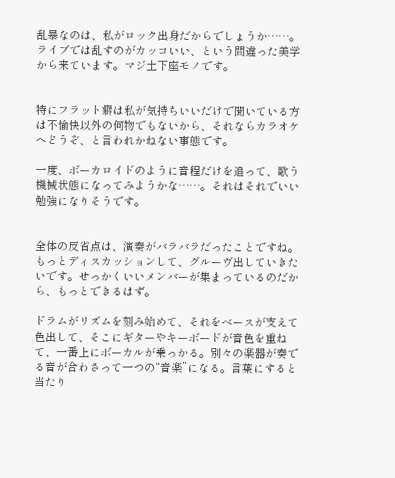乱暴なのは、私がロック出身だからでしょうか……。ライブでは乱すのがカッコいい、という間違った美学から来ています。マジ土下座モノです。


特にフラット癖は私が気持ちいいだけで聞いている方は不愉快以外の何物でもないから、それならカラオケへどうぞ、と言われかねない事態です。

一度、ボーカロイドのように音程だけを追って、歌う機械状態になってみようかな……。それはそれでいい勉強になりそうです。


全体の反省点は、演奏がバラバラだったことですね。もっとディスカッションして、グルーヴ出していきたいです。せっかくいいメンバーが集まっているのだから、もっとできるはず。

ドラムがリズムを刻み始めて、それをベースが支えて色出して、そこにギターやキーボードが音色を重ねて、一番上にボーカルが乗っかる。別々の楽器が奏でる音が合わさって一つの“音楽”になる。言葉にすると当たり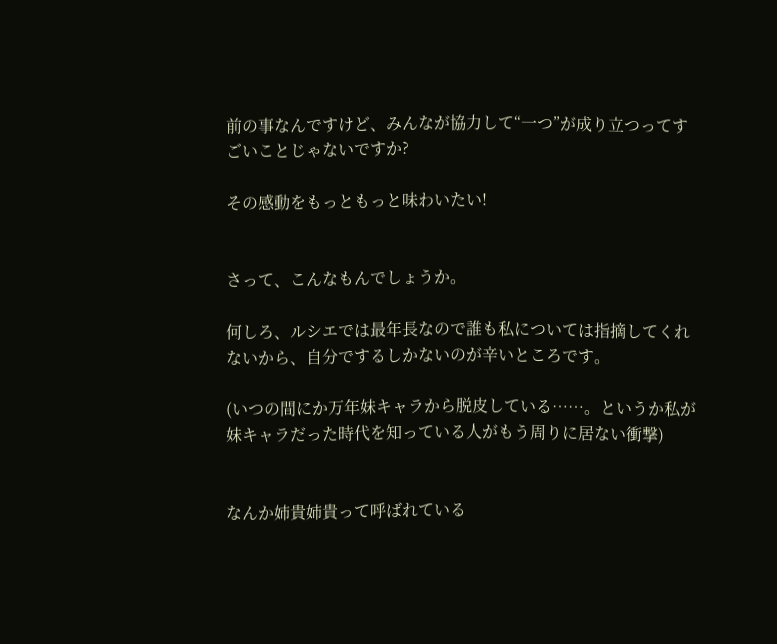前の事なんですけど、みんなが協力して“一つ”が成り立つってすごいことじゃないですか?

その感動をもっともっと味わいたい!


さって、こんなもんでしょうか。

何しろ、ルシエでは最年長なので誰も私については指摘してくれないから、自分でするしかないのが辛いところです。

(いつの間にか万年妹キャラから脱皮している……。というか私が妹キャラだった時代を知っている人がもう周りに居ない衝撃)


なんか姉貴姉貴って呼ばれている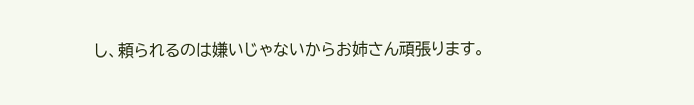し、頼られるのは嫌いじゃないからお姉さん頑張ります。